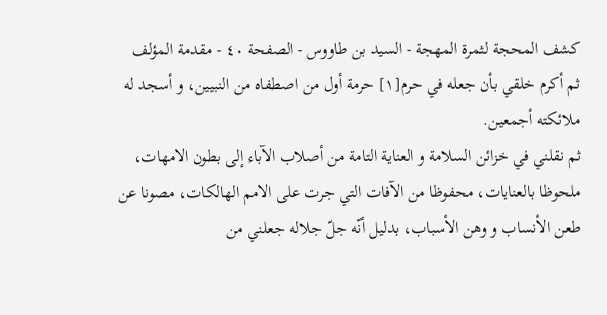كشف المحجة لثمرة المهجة - السيد بن طاووس - الصفحة ٤٠ - مقدمة المؤلف
ثم أكرم خلقي بأن جعله في حرم[١] حرمة أول من اصطفاه من النبيين، و أسجد له ملائكته أجمعين.
ثم نقلني في خزائن السلامة و العناية التامة من أصلاب الآباء إلى بطون الامهات، ملحوظا بالعنايات، محفوظا من الآفات التي جرت على الامم الهالكات، مصونا عن طعن الأنساب و وهن الأسباب، بدليل أنّه جلّ جلاله جعلني من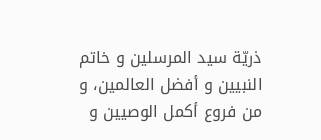ذريّة سيد المرسلين و خاتم النبيين و أفضل العالمين، و من فروع أكمل الوصيين و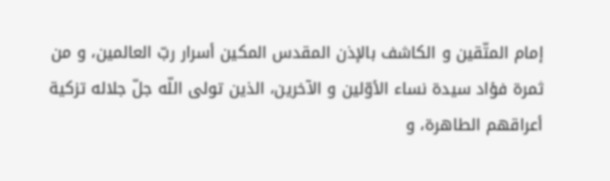إمام المتّقين و الكاشف بالإذن المقدس المكين أسرار ربّ العالمين، و من ثمرة فؤاد سيدة نساء الأوّلين و الآخرين، الذين تولى اللّه جلّ جلاله تزكية أعراقهم الطاهرة، و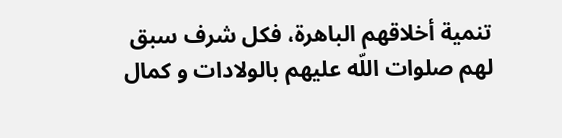تنمية أخلاقهم الباهرة، فكل شرف سبق لهم صلوات اللّه عليهم بالولادات و كمال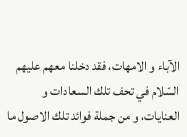الآباء و الامهات، فقد دخلنا معهم عليهم السّلام في تحف تلك السعادات و العنايات، و من جملة فوائد تلك الاصول ما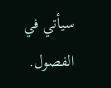سيأتي في الفصول.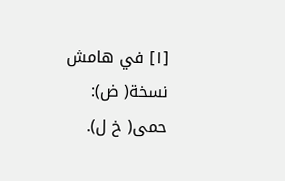[١] في هامش نسخة( ض): حمى( خ ل).